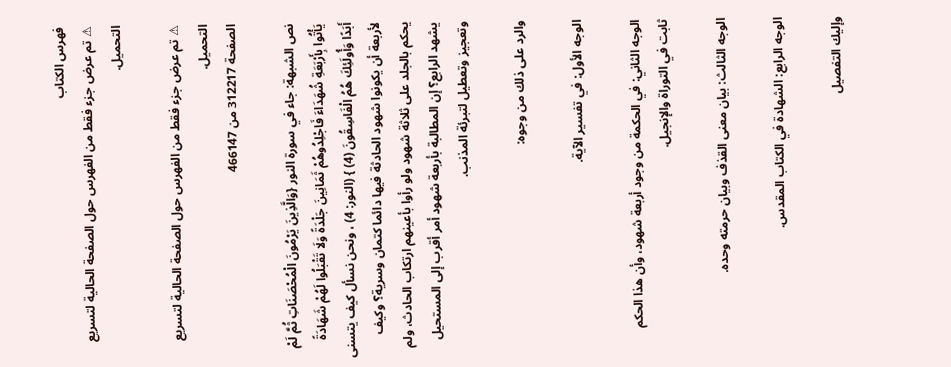فهرس الكتاب
⚠ تم عرض جزء فقط من الفهرس حول الصفحة الحالية لتسريع التحميل.

⚠ تم عرض جزء فقط من الفهرس حول الصفحة الحالية لتسريع التحميل.
الصفحة 312217 من 466147

نص الشبهة: جاء في سورة النور {وَالَّذِينَ يَرْمُونَ الْمُحْصَنَاتِ ثُمَّ لَمْ يَأْتُوا بِأَرْبَعَةِ شُهَدَاءَ فَاجْلِدُوهُمْ ثَمَانِينَ جَلْدَةً وَلَا تَقْبَلُوا لَهُمْ شَهَادَةً أَبَدًا وَأُولَئِكَ هُمُ الْفَاسِقُونَ (4) } (النور: 4) ، ونحن نسأل كيف يتسنى لأربعة أن يكونوا شهود الحادثة فيها دائما كتمان وسرية؟ وكيف يحكم بالجلد على ثلاثة شهود ولو رأوا بأعينهم ارتكاب الحادث، ولم يشهد الرابع؟ إن المطالبة بأربعة شهود أمر أقرب إلى المستحيل وتعجيز وتعطيل لتبرئة المذنب.

والرد على ذلك من وجوه:

الوجه الأول: في تفسير الآية.

الوجه الثاني: في الحكمة من وجود أربعة شهود، وأن هذا الحكم ثابت في التوراة والإنجيل.

الوجه الثالث: بيان معنى القذف وبيان حرمته وحده.

الوجه الرابع: الشهادة في الكتاب المقدس.

وإليك التفصيل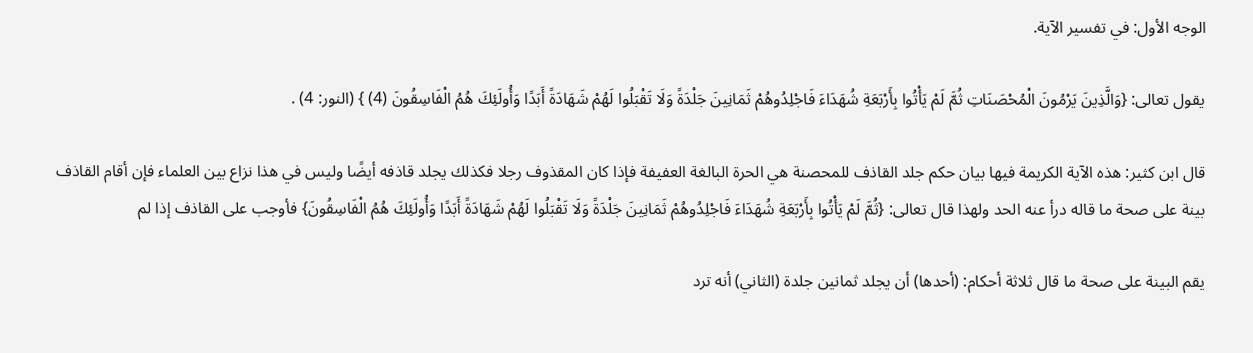الوجه الأول: في تفسير الآية.

يقول تعالى: {وَالَّذِينَ يَرْمُونَ الْمُحْصَنَاتِ ثُمَّ لَمْ يَأْتُوا بِأَرْبَعَةِ شُهَدَاءَ فَاجْلِدُوهُمْ ثَمَانِينَ جَلْدَةً وَلَا تَقْبَلُوا لَهُمْ شَهَادَةً أَبَدًا وَأُولَئِكَ هُمُ الْفَاسِقُونَ (4) } (النور: 4) .

قال ابن كثير: هذه الآية الكريمة فيها بيان حكم جلد القاذف للمحصنة هي الحرة البالغة العفيفة فإذا كان المقذوف رجلا فكذلك يجلد قاذفه أيضًا وليس في هذا نزاع بين العلماء فإن أقام القاذف بينة على صحة ما قاله درأ عنه الحد ولهذا قال تعالى: {ثُمَّ لَمْ يَأْتُوا بِأَرْبَعَةِ شُهَدَاءَ فَاجْلِدُوهُمْ ثَمَانِينَ جَلْدَةً وَلَا تَقْبَلُوا لَهُمْ شَهَادَةً أَبَدًا وَأُولَئِكَ هُمُ الْفَاسِقُونَ} فأوجب على القاذف إذا لم

يقم البينة على صحة ما قال ثلاثة أحكام: (أحدها) أن يجلد ثمانين جلدة (الثاني) أنه ترد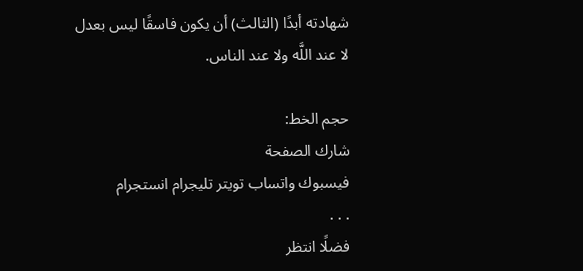شهادته أبدًا (الثالث) أن يكون فاسقًا ليس بعدل لا عند اللَّه ولا عند الناس.

حجم الخط:
شارك الصفحة
فيسبوك واتساب تويتر تليجرام انستجرام
. . .
فضلًا انتظر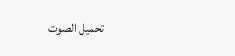تحميل الصوت